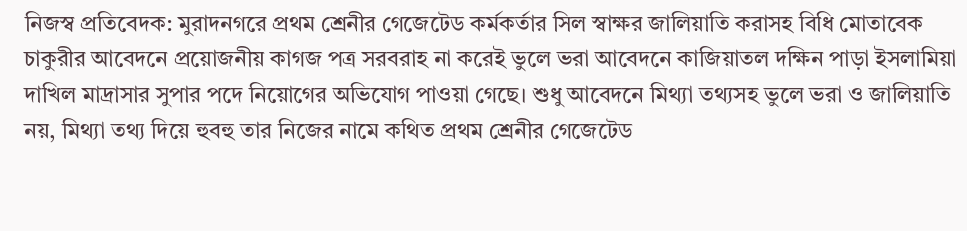নিজস্ব প্রতিবেদক: মুরাদনগরে প্রথম শ্রেনীর গেজেটেড কর্মকর্তার সিল স্বাক্ষর জালিয়াতি করাসহ বিধি মোতাবেক চাকুরীর আবেদনে প্রয়োজনীয় কাগজ পত্র সরবরাহ না করেই ভুলে ভরা আবেদনে কাজিয়াতল দক্ষিন পাড়া ইসলামিয়া দাখিল মাদ্রাসার সুপার পদে নিয়োগের অভিযোগ পাওয়া গেছে। শুধু আবেদনে মিথ্যা তথ্যসহ ভুলে ভরা ও জালিয়াতি নয়, মিথ্যা তথ্য দিয়ে হুবহু তার নিজের নামে কথিত প্রথম শ্রেনীর গেজেটেড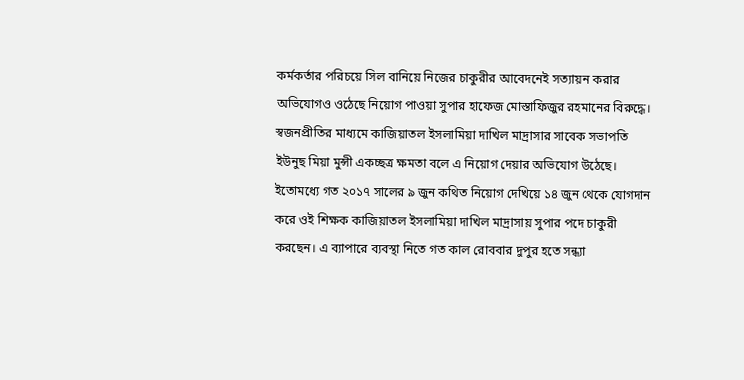কর্মকর্তার পরিচয়ে সিল বানিয়ে নিজের চাকুরীর আবেদনেই সত্যায়ন করার অভিযোগও ওঠেছে নিয়োগ পাওয়া সুপার হাফেজ মোস্তাফিজুর রহমানের বিরুদ্ধে। স্বজনপ্রীতির মাধ্যমে কাজিয়াতল ইসলামিয়া দাখিল মাদ্রাসার সাবেক সভাপতি ইউনুছ মিয়া মুন্সী একচ্ছত্র ক্ষমতা বলে এ নিয়োগ দেয়ার অভিযোগ উঠেছে।
ইতোমধ্যে গত ২০১৭ সালের ৯ জুন কথিত নিয়োগ দেখিয়ে ১৪ জুন থেকে যোগদান করে ওই শিক্ষক কাজিয়াতল ইসলামিয়া দাখিল মাদ্রাসায় সুপার পদে চাকুরী করছেন। এ ব্যাপারে ব্যবস্থা নিতে গত কাল রোববার দুপুর হতে সন্ধ্যা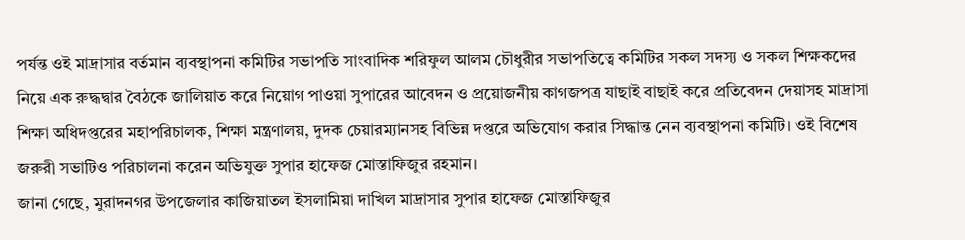পর্যন্ত ওই মাদ্রাসার বর্তমান ব্যবস্থাপনা কমিটির সভাপতি সাংবাদিক শরিফুল আলম চৌধুরীর সভাপতিত্বে কমিটির সকল সদস্য ও সকল শিক্ষকদের নিয়ে এক রুদ্ধদ্বার বৈঠকে জালিয়াত করে নিয়োগ পাওয়া সুপারের আবেদন ও প্রয়োজনীয় কাগজপত্র যাছাই বাছাই করে প্রতিবেদন দেয়াসহ মাদ্রাসা শিক্ষা অধিদপ্তরের মহাপরিচালক, শিক্ষা মন্ত্রণালয়, দুদক চেয়ারম্যানসহ বিভিন্ন দপ্তরে অভিযোগ করার সিদ্ধান্ত নেন ব্যবস্থাপনা কমিটি। ওই বিশেষ জরুরী সভাটিও পরিচালনা করেন অভিযুক্ত সুপার হাফেজ মোস্তাফিজুর রহমান।
জানা গেছে, মুরাদনগর উপজেলার কাজিয়াতল ইসলামিয়া দাখিল মাদ্রাসার সুপার হাফেজ মোস্তাফিজুর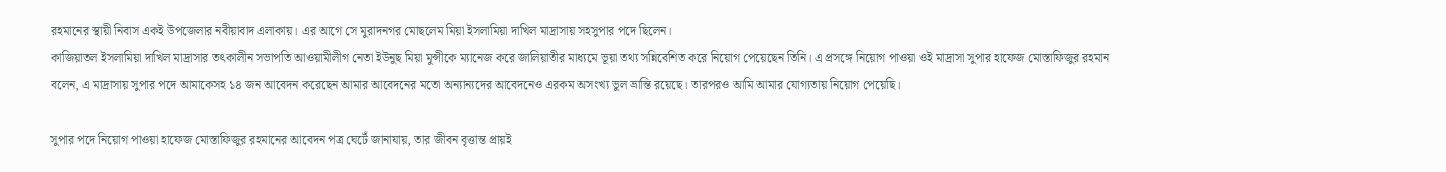রহমানের স্থায়ী নিবাস একই উপজেলার নবীয়াবাদ এলাকায়। এর আগে সে মুরাদনগর মোছলেম মিয়া ইসলামিয়া দাখিল মাদ্রাসায় সহসুপার পদে ছিলেন।
কাজিয়াতল ইসলামিয়া দাখিল মাদ্রাসার তৎকালীন সভাপতি আওয়ামীলীগ নেতা ইউনুছ মিয়া মুন্সীকে ম্যানেজ করে জালিয়াতীর মাধ্যমে ভূয়া তথ্য সন্নিবেশিত করে নিয়োগ পেয়েছেন তিনি। এ প্রসঙ্গে নিয়োগ পাওয়া ওই মাদ্রাসা সুপার হাফেজ মোস্তাফিজুর রহমান বলেন, এ মাদ্রাসায় সুপার পদে আমাকেসহ ১৪ জন আবেদন করেছেন আমার আবেদনের মতো অন্যান্যদের আবেদনেও এরকম অসংখ্য ভুল ভ্রান্তি রয়েছে। তারপরও আমি আমার যোগ্যতায় নিয়োগ পেয়েছি।

সুপার পদে নিয়োগ পাওয়া হাফেজ মোস্তাফিজুর রহমানের আবেদন পত্র ঘেটেঁ জানাযায়, তার জীবন বৃত্তান্ত প্রায়ই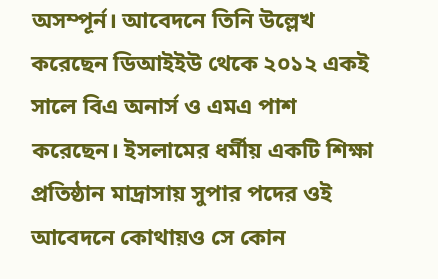অসম্পূর্ন। আবেদনে তিনি উল্লেখ করেছেন ডিআইইউ থেকে ২০১২ একই সালে বিএ অনার্স ও এমএ পাশ করেছেন। ইসলামের ধর্মীয় একটি শিক্ষা প্রতিষ্ঠান মাদ্রাসায় সুপার পদের ওই আবেদনে কোথায়ও সে কোন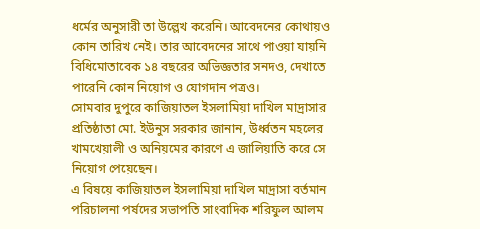ধর্মের অনুসারী তা উল্লেখ করেনি। আবেদনের কোথায়ও কোন তারিখ নেই। তার আবেদনের সাথে পাওয়া যায়নি বিধিমোতাবেক ১৪ বছরের অভিজ্ঞতার সনদও, দেখাতে পারেনি কোন নিয়োগ ও যোগদান পত্রও।
সোমবার দুপুরে কাজিয়াতল ইসলামিয়া দাখিল মাদ্রাসার প্রতিষ্ঠাতা মো. ইউনুস সরকার জানান, উর্ধ্বতন মহলের খামখেয়ালী ও অনিয়মের কারণে এ জালিয়াতি করে সে নিয়োগ পেয়েছেন।
এ বিষয়ে কাজিয়াতল ইসলামিয়া দাখিল মাদ্রাসা বর্তমান পরিচালনা পর্ষদের সভাপতি সাংবাদিক শরিফুল আলম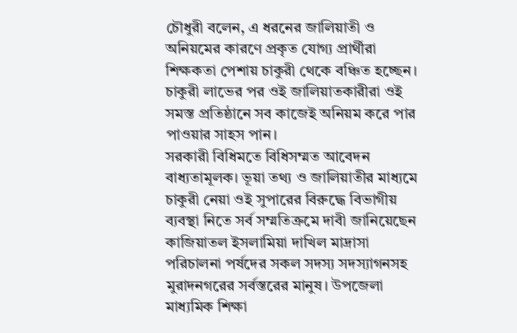চৌধুরী বলেন, এ ধরনের জালিয়াতী ও অনিয়মের কারণে প্রকৃত যোগ্য প্রার্থীরা শিক্ষকতা পেশায় চাকুরী থেকে বঞ্চিত হচ্ছেন। চাকুরী লাভের পর ওই জালিয়াতকারীরা ওই সমস্ত প্রতিষ্ঠানে সব কাজেই অনিয়ম করে পার পাওয়ার সাহস পান।
সরকারী বিধিমতে বিধিসম্মত আবেদন বাধ্যতামূলক। ভূয়া তথ্য ও জালিয়াতীর মাধ্যমে চাকুরী নেয়া ওই সুপারের বিরুদ্ধে বিভাগীয় ব্যবস্থা নিতে সর্ব সম্মতিক্রমে দাবী জানিয়েছেন কাজিয়াতল ইসলামিয়া দাখিল মাদ্রাসা পরিচালনা পর্ষদের সকল সদস্য সদস্যাগনসহ মুরাদনগরের সর্বস্তরের মানুষ। উপজেলা মাধ্যমিক শিক্ষা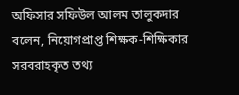অফিসার সফিউল আলম তালুকদার বলেন, নিয়োগপ্রাপ্ত শিক্ষক-শিক্ষিকার সরবরাহকৃত তথ্য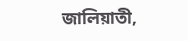জালিয়াতী,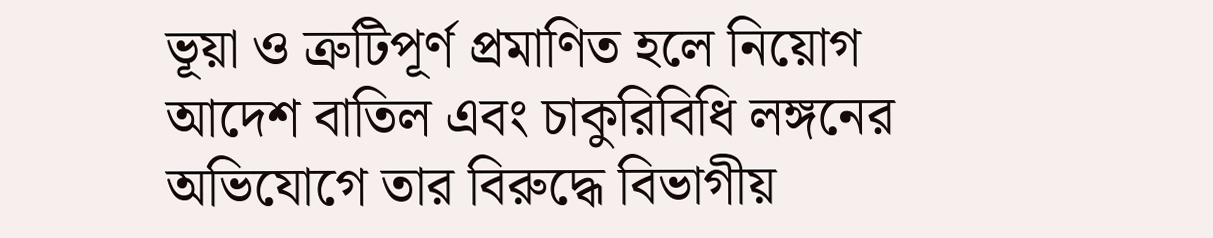ভূয়া ও ত্রুটিপূর্ণ প্রমাণিত হলে নিয়োগ আদেশ বাতিল এবং চাকুরিবিধি লঙ্গনের অভিযোগে তার বিরুদ্ধে বিভাগীয়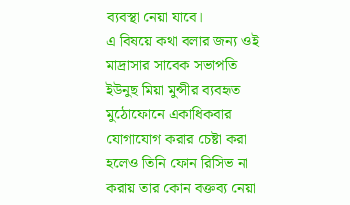ব্যবস্থা নেয়া যাবে।
এ বিষয়ে কথা বলার জন্য ওই মাদ্রাসার সাবেক সভাপতি ইউনুছ মিয়া মুন্সীর ব্যবহৃত মুঠোফোনে একাধিকবার যোগাযোগ করার চেষ্টা করা হলেও তিনি ফোন রিসিভ না করায় তার কোন বক্তব্য নেয়া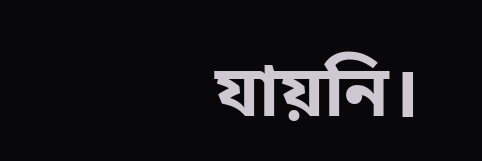যায়নি।